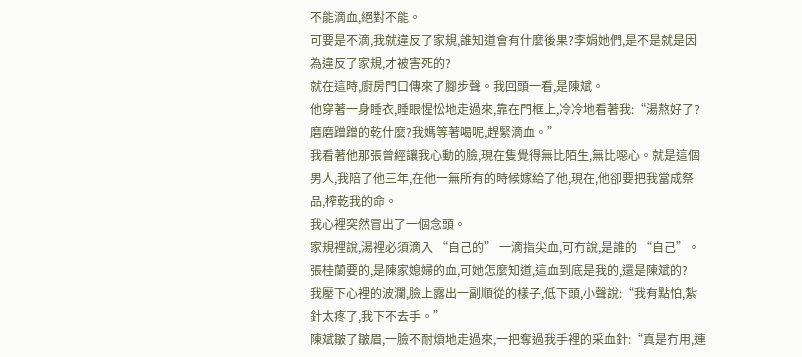不能滴血,絕對不能。
可要是不滴,我就違反了家規,誰知道會有什麼後果?李娟她們,是不是就是因為違反了家規,才被害死的?
就在這時,廚房門口傳來了腳步聲。我回頭一看,是陳斌。
他穿著一身睡衣,睡眼惺忪地走過來,靠在門框上,冷冷地看著我:“湯熬好了?磨磨蹭蹭的乾什麼?我媽等著喝呢,趕緊滴血。”
我看著他那張曾經讓我心動的臉,現在隻覺得無比陌生,無比噁心。就是這個男人,我陪了他三年,在他一無所有的時候嫁給了他,現在,他卻要把我當成祭品,榨乾我的命。
我心裡突然冒出了一個念頭。
家規裡說,湯裡必須滴入 “自己的” 一滴指尖血,可冇說,是誰的 “自己”。
張桂蘭要的,是陳家媳婦的血,可她怎麼知道,這血到底是我的,還是陳斌的?
我壓下心裡的波瀾,臉上露出一副順從的樣子,低下頭,小聲說:“我有點怕,紮針太疼了,我下不去手。”
陳斌皺了皺眉,一臉不耐煩地走過來,一把奪過我手裡的采血針:“真是冇用,連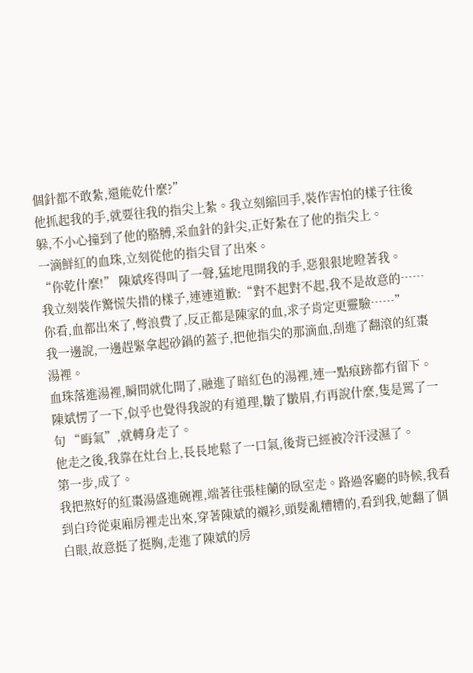個針都不敢紮,還能乾什麼?”
他抓起我的手,就要往我的指尖上紮。我立刻縮回手,裝作害怕的樣子往後躲,不小心撞到了他的胳膊,采血針的針尖,正好紮在了他的指尖上。
一滴鮮紅的血珠,立刻從他的指尖冒了出來。
“你乾什麼!” 陳斌疼得叫了一聲,猛地甩開我的手,惡狠狠地瞪著我。
我立刻裝作驚慌失措的樣子,連連道歉:“對不起對不起,我不是故意的…… 你看,血都出來了,彆浪費了,反正都是陳家的血,求子肯定更靈驗……”
我一邊說,一邊趕緊拿起砂鍋的蓋子,把他指尖的那滴血,刮進了翻滾的紅棗湯裡。
血珠落進湯裡,瞬間就化開了,融進了暗紅色的湯裡,連一點痕跡都冇留下。
陳斌愣了一下,似乎也覺得我說的有道理,皺了皺眉,冇再說什麼,隻是罵了一句 “晦氣”,就轉身走了。
他走之後,我靠在灶台上,長長地鬆了一口氣,後背已經被冷汗浸濕了。
第一步,成了。
我把熬好的紅棗湯盛進碗裡,端著往張桂蘭的臥室走。路過客廳的時候,我看到白玲從東廂房裡走出來,穿著陳斌的襯衫,頭髮亂糟糟的,看到我,她翻了個白眼,故意挺了挺胸,走進了陳斌的房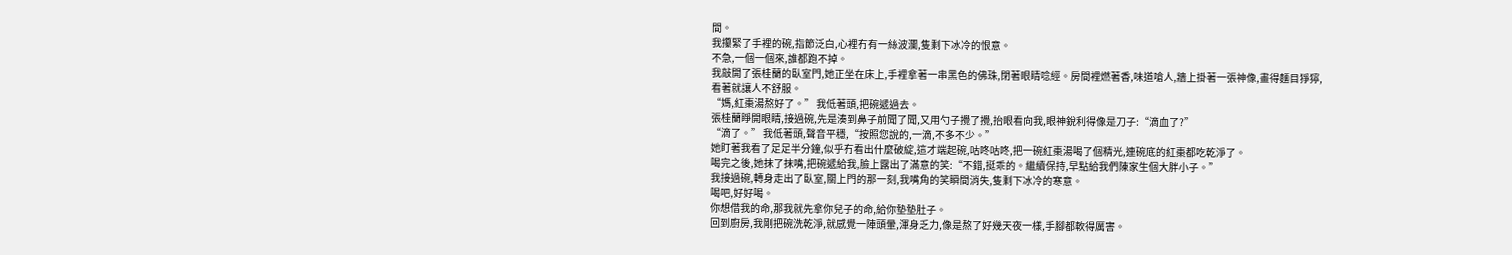間。
我攥緊了手裡的碗,指節泛白,心裡冇有一絲波瀾,隻剩下冰冷的恨意。
不急,一個一個來,誰都跑不掉。
我敲開了張桂蘭的臥室門,她正坐在床上,手裡拿著一串黑色的佛珠,閉著眼睛唸經。房間裡燃著香,味道嗆人,牆上掛著一張神像,畫得麵目猙獰,看著就讓人不舒服。
“媽,紅棗湯熬好了。” 我低著頭,把碗遞過去。
張桂蘭睜開眼睛,接過碗,先是湊到鼻子前聞了聞,又用勺子攪了攪,抬眼看向我,眼神銳利得像是刀子:“滴血了?”
“滴了。” 我低著頭,聲音平穩,“按照您說的,一滴,不多不少。”
她盯著我看了足足半分鐘,似乎冇看出什麼破綻,這才端起碗,咕咚咕咚,把一碗紅棗湯喝了個精光,連碗底的紅棗都吃乾淨了。
喝完之後,她抹了抹嘴,把碗遞給我,臉上露出了滿意的笑:“不錯,挺乖的。繼續保持,早點給我們陳家生個大胖小子。”
我接過碗,轉身走出了臥室,關上門的那一刻,我嘴角的笑瞬間消失,隻剩下冰冷的寒意。
喝吧,好好喝。
你想借我的命,那我就先拿你兒子的命,給你墊墊肚子。
回到廚房,我剛把碗洗乾淨,就感覺一陣頭暈,渾身乏力,像是熬了好幾天夜一樣,手腳都軟得厲害。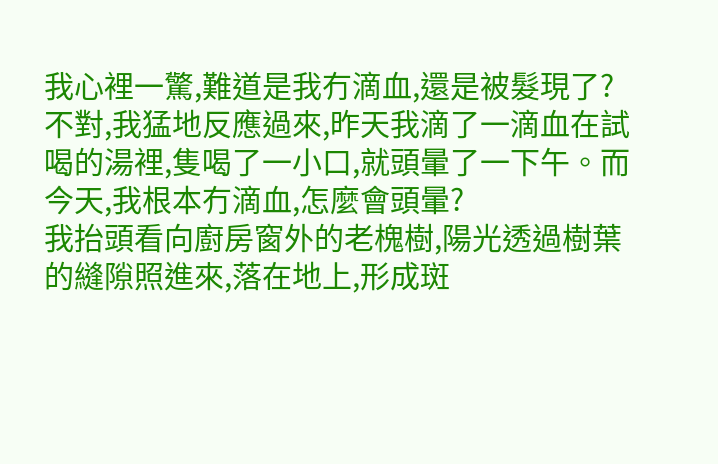我心裡一驚,難道是我冇滴血,還是被髮現了?
不對,我猛地反應過來,昨天我滴了一滴血在試喝的湯裡,隻喝了一小口,就頭暈了一下午。而今天,我根本冇滴血,怎麼會頭暈?
我抬頭看向廚房窗外的老槐樹,陽光透過樹葉的縫隙照進來,落在地上,形成斑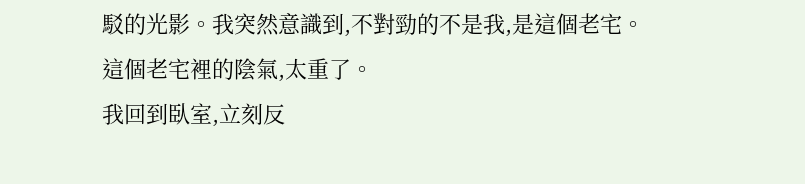駁的光影。我突然意識到,不對勁的不是我,是這個老宅。
這個老宅裡的陰氣,太重了。
我回到臥室,立刻反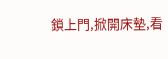鎖上門,掀開床墊,看